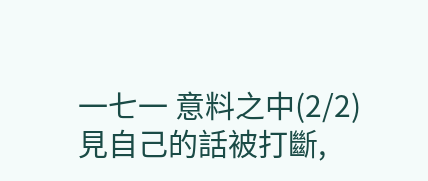一七一 意料之中(2/2)
見自己的話被打斷,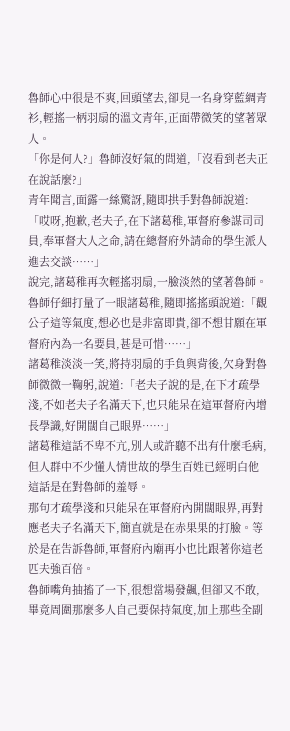魯師心中很是不爽,回頭望去,卻見一名身穿藍綢青衫,輕搖一柄羽扇的溫文青年,正面帶微笑的望著眾人。
「你是何人?」魯師沒好氣的問道,「沒看到老夫正在說話麼?」
青年聞言,面露一絲驚訝,隨即拱手對魯師說道:「哎呀,抱歉,老夫子,在下諸葛稚,軍督府參謀司司員,奉軍督大人之命,請在總督府外請命的學生派人進去交談……」
說完,諸葛稚再次輕搖羽扇,一臉淡然的望著魯師。
魯師仔細打量了一眼諸葛稚,隨即搖搖頭說道:「觀公子這等氣度,想必也是非富即貴,卻不想甘願在軍督府內為一名要員,甚是可惜……」
諸葛稚淡淡一笑,將持羽扇的手負與背後,欠身對魯師微微一鞠躬,說道:「老夫子說的是,在下才疏學淺,不如老夫子名滿天下,也只能呆在這軍督府內增長學識,好開闊自己眼界……」
諸葛稚這話不卑不亢,別人或許聽不出有什麼毛病,但人群中不少懂人情世故的學生百姓已經明白他這話是在對魯師的羞辱。
那句才疏學淺和只能呆在軍督府內開闊眼界,再對應老夫子名滿天下,簡直就是在赤果果的打臉。等於是在告訴魯師,軍督府內廟再小也比跟著你這老匹夫強百倍。
魯師嘴角抽搐了一下,很想當場發飆,但卻又不敢,畢竟周圍那麼多人自己要保持氣度,加上那些全副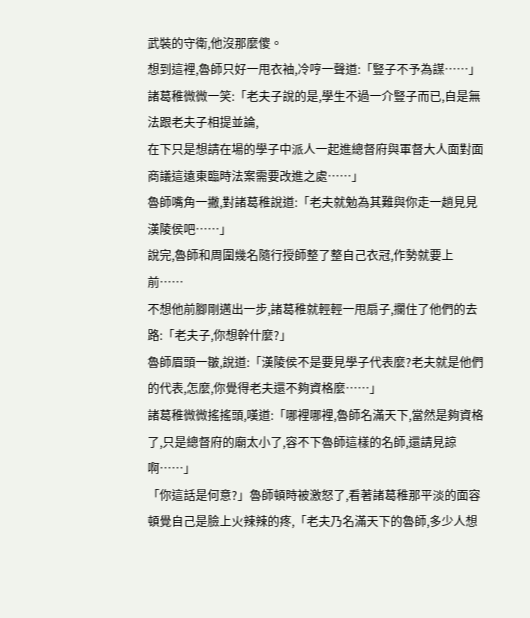武裝的守衛,他沒那麼傻。
想到這裡,魯師只好一甩衣袖,冷哼一聲道:「豎子不予為謀……」
諸葛稚微微一笑:「老夫子說的是,學生不過一介豎子而已,自是無法跟老夫子相提並論,
在下只是想請在場的學子中派人一起進總督府與軍督大人面對面商議這遠東臨時法案需要改進之處……」
魯師嘴角一撇,對諸葛稚說道:「老夫就勉為其難與你走一趟見見漢陵侯吧……」
說完,魯師和周圍幾名隨行授師整了整自己衣冠,作勢就要上前……
不想他前腳剛邁出一步,諸葛稚就輕輕一甩扇子,攔住了他們的去路:「老夫子,你想幹什麼?」
魯師眉頭一皺,說道:「漢陵侯不是要見學子代表麼?老夫就是他們的代表,怎麼,你覺得老夫還不夠資格麼……」
諸葛稚微微搖搖頭,嘆道:「哪裡哪裡,魯師名滿天下,當然是夠資格了,只是總督府的廟太小了,容不下魯師這樣的名師,還請見諒啊……」
「你這話是何意?」魯師頓時被激怒了,看著諸葛稚那平淡的面容頓覺自己是臉上火辣辣的疼,「老夫乃名滿天下的魯師,多少人想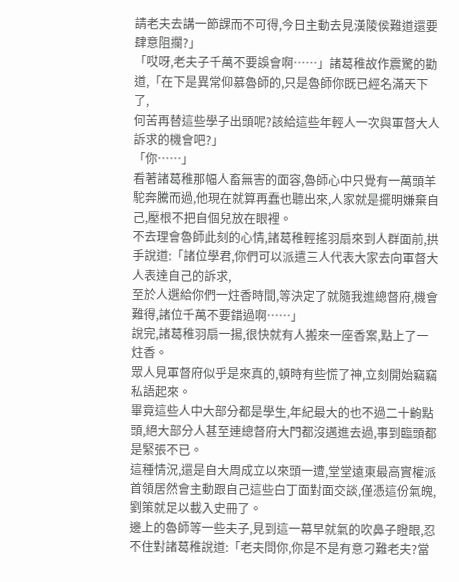請老夫去講一節課而不可得,今日主動去見漢陵侯難道還要肆意阻攔?」
「哎呀,老夫子千萬不要誤會啊……」諸葛稚故作震驚的勸道,「在下是異常仰慕魯師的,只是魯師你既已經名滿天下了,
何苦再替這些學子出頭呢?該給這些年輕人一次與軍督大人訴求的機會吧?」
「你……」
看著諸葛稚那幅人畜無害的面容,魯師心中只覺有一萬頭羊駝奔騰而過,他現在就算再蠢也聽出來,人家就是擺明嫌棄自己,壓根不把自個兒放在眼裡。
不去理會魯師此刻的心情,諸葛稚輕搖羽扇來到人群面前,拱手說道:「諸位學君,你們可以派遣三人代表大家去向軍督大人表達自己的訴求,
至於人選給你們一炷香時間,等決定了就隨我進總督府,機會難得,諸位千萬不要錯過啊……」
說完,諸葛稚羽扇一揚,很快就有人搬來一座香案,點上了一炷香。
眾人見軍督府似乎是來真的,頓時有些慌了神,立刻開始竊竊私語起來。
畢竟這些人中大部分都是學生,年紀最大的也不過二十齣點頭,絕大部分人甚至連總督府大門都沒邁進去過,事到臨頭都是緊張不已。
這種情況,還是自大周成立以來頭一遭,堂堂遠東最高實權派首領居然會主動跟自己這些白丁面對面交談,僅憑這份氣魄,劉策就足以載入史冊了。
邊上的魯師等一些夫子,見到這一幕早就氣的吹鼻子瞪眼,忍不住對諸葛稚說道:「老夫問你,你是不是有意刁難老夫?當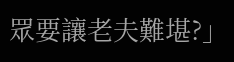眾要讓老夫難堪?」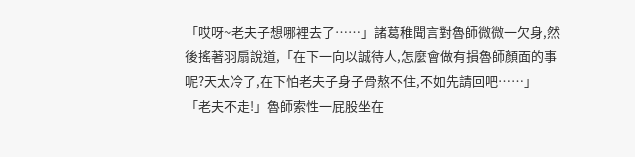「哎呀~老夫子想哪裡去了……」諸葛稚聞言對魯師微微一欠身,然後搖著羽扇說道,「在下一向以誠待人,怎麼會做有損魯師顏面的事呢?天太冷了,在下怕老夫子身子骨熬不住,不如先請回吧……」
「老夫不走!」魯師索性一屁股坐在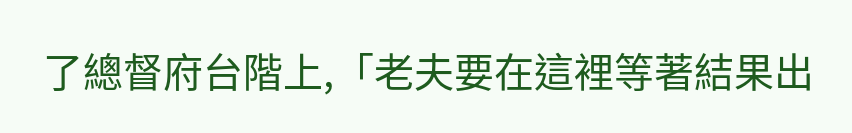了總督府台階上,「老夫要在這裡等著結果出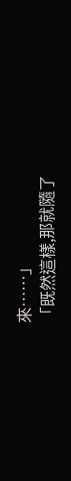來……」
「既然這樣,那就隨了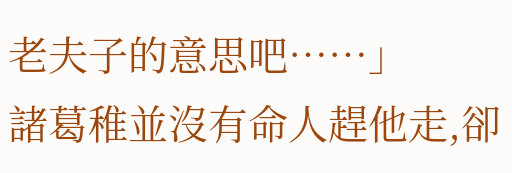老夫子的意思吧……」
諸葛稚並沒有命人趕他走,卻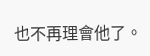也不再理會他了。